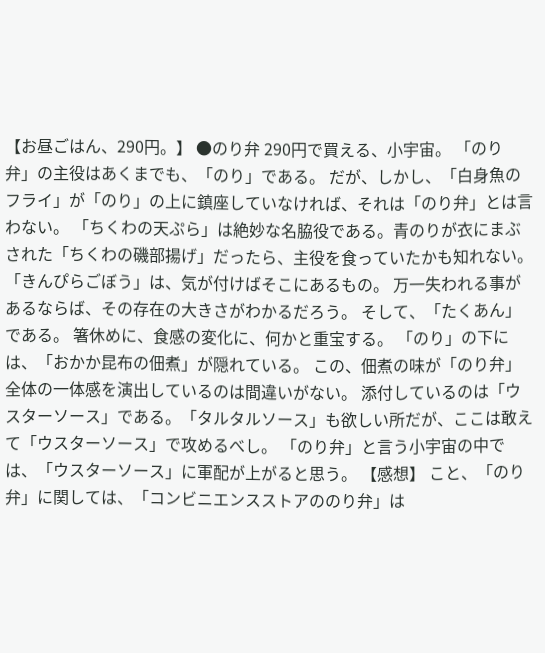【お昼ごはん、290円。】 ●のり弁 290円で買える、小宇宙。 「のり弁」の主役はあくまでも、「のり」である。 だが、しかし、「白身魚のフライ」が「のり」の上に鎮座していなければ、それは「のり弁」とは言わない。 「ちくわの天ぷら」は絶妙な名脇役である。青のりが衣にまぶされた「ちくわの磯部揚げ」だったら、主役を食っていたかも知れない。 「きんぴらごぼう」は、気が付けばそこにあるもの。 万一失われる事があるならば、その存在の大きさがわかるだろう。 そして、「たくあん」である。 箸休めに、食感の変化に、何かと重宝する。 「のり」の下には、「おかか昆布の佃煮」が隠れている。 この、佃煮の味が「のり弁」全体の一体感を演出しているのは間違いがない。 添付しているのは「ウスターソース」である。「タルタルソース」も欲しい所だが、ここは敢えて「ウスターソース」で攻めるべし。 「のり弁」と言う小宇宙の中では、「ウスターソース」に軍配が上がると思う。 【感想】 こと、「のり弁」に関しては、「コンビニエンスストアののり弁」は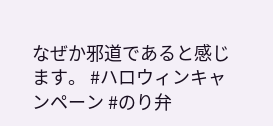なぜか邪道であると感じます。 #ハロウィンキャンペーン #のり弁